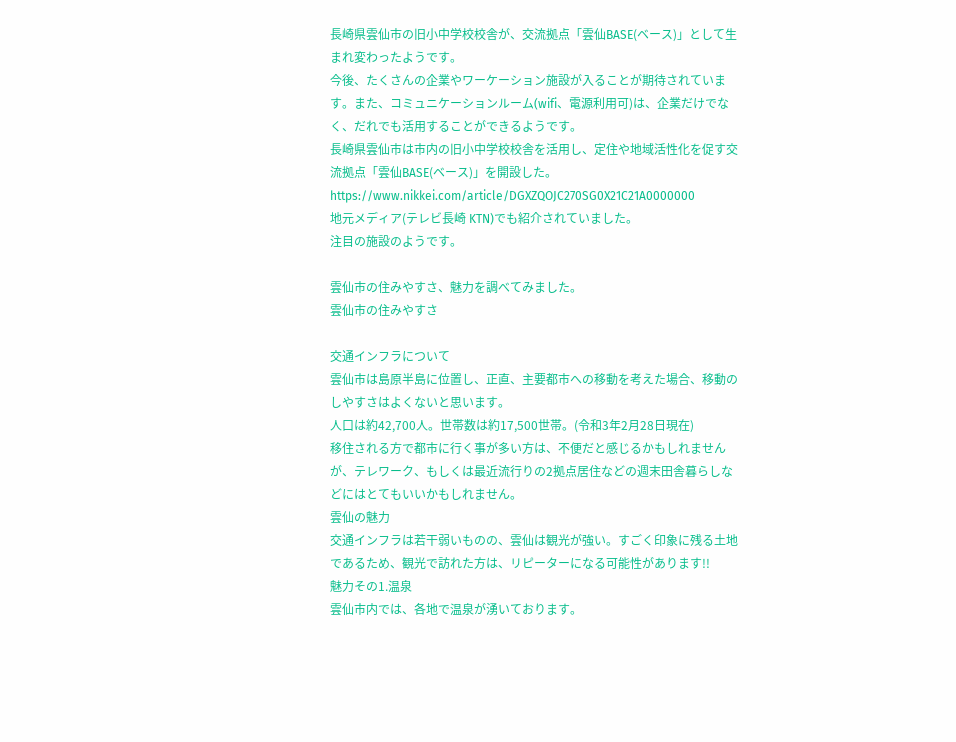長崎県雲仙市の旧小中学校校舎が、交流拠点「雲仙BASE(ベース)」として生まれ変わったようです。
今後、たくさんの企業やワーケーション施設が入ることが期待されています。また、コミュニケーションルーム(wifi、電源利用可)は、企業だけでなく、だれでも活用することができるようです。
長崎県雲仙市は市内の旧小中学校校舎を活用し、定住や地域活性化を促す交流拠点「雲仙BASE(ベース)」を開設した。
https://www.nikkei.com/article/DGXZQOJC270SG0X21C21A0000000
地元メディア(テレビ長崎 KTN)でも紹介されていました。
注目の施設のようです。

雲仙市の住みやすさ、魅力を調べてみました。
雲仙市の住みやすさ

交通インフラについて
雲仙市は島原半島に位置し、正直、主要都市への移動を考えた場合、移動のしやすさはよくないと思います。
人口は約42,700人。世帯数は約17,500世帯。(令和3年2月28日現在)
移住される方で都市に行く事が多い方は、不便だと感じるかもしれませんが、テレワーク、もしくは最近流行りの2拠点居住などの週末田舎暮らしなどにはとてもいいかもしれません。
雲仙の魅力
交通インフラは若干弱いものの、雲仙は観光が強い。すごく印象に残る土地であるため、観光で訪れた方は、リピーターになる可能性があります!!
魅力その1.温泉
雲仙市内では、各地で温泉が湧いております。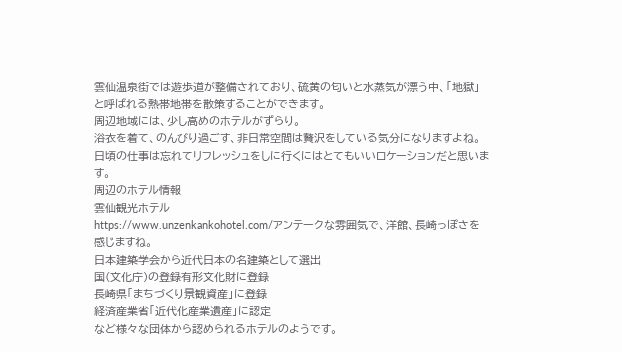雲仙温泉街では遊歩道が整備されており、硫黄の匂いと水蒸気が漂う中、「地獄」と呼ばれる熱帯地帯を散策することができます。
周辺地域には、少し高めのホテルがずらり。
浴衣を着て、のんびり過ごす、非日常空間は贅沢をしている気分になりますよね。日頃の仕事は忘れてリフレッシュをしに行くにはとてもいいロケーションだと思います。
周辺のホテル情報
雲仙観光ホテル
https://www.unzenkankohotel.com/アンテークな雰囲気で、洋館、長崎っぽさを感じますね。
日本建築学会から近代日本の名建築として選出
国(文化庁)の登録有形文化財に登録
長崎県「まちづくり景観資産」に登録
経済産業省「近代化産業遺産」に認定
など様々な団体から認められるホテルのようです。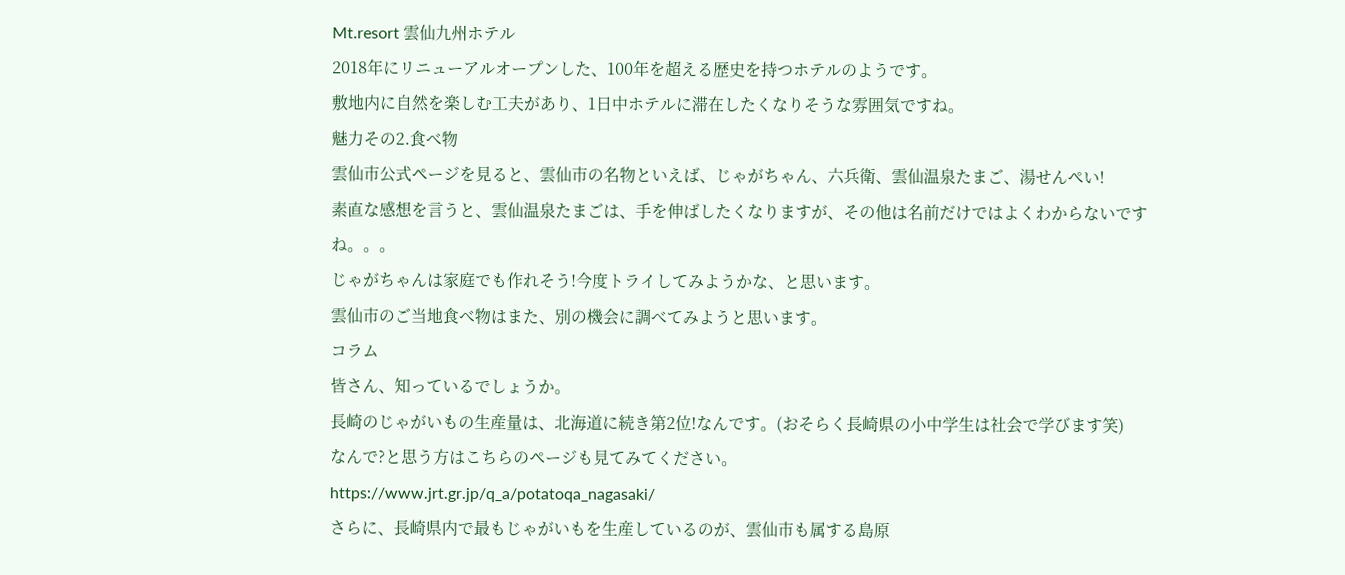Mt.resort 雲仙九州ホテル
2018年にリニューアルオープンした、100年を超える歴史を持つホテルのようです。
敷地内に自然を楽しむ工夫があり、1日中ホテルに滞在したくなりそうな雰囲気ですね。
魅力その2.食べ物
雲仙市公式ページを見ると、雲仙市の名物といえば、じゃがちゃん、六兵衛、雲仙温泉たまご、湯せんぺい!
素直な感想を言うと、雲仙温泉たまごは、手を伸ばしたくなりますが、その他は名前だけではよくわからないですね。。。
じゃがちゃんは家庭でも作れそう!今度トライしてみようかな、と思います。
雲仙市のご当地食べ物はまた、別の機会に調べてみようと思います。
コラム
皆さん、知っているでしょうか。
長崎のじゃがいもの生産量は、北海道に続き第2位!なんです。(おそらく長崎県の小中学生は社会で学びます笑)
なんで?と思う方はこちらのページも見てみてください。
https://www.jrt.gr.jp/q_a/potatoqa_nagasaki/
さらに、長崎県内で最もじゃがいもを生産しているのが、雲仙市も属する島原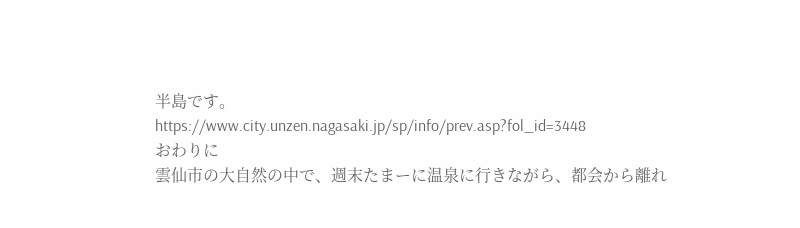半島です。
https://www.city.unzen.nagasaki.jp/sp/info/prev.asp?fol_id=3448
おわりに
雲仙市の大自然の中で、週末たまーに温泉に行きながら、都会から離れ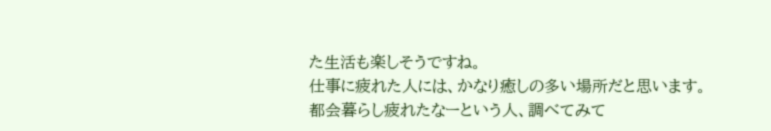た生活も楽しそうですね。
仕事に疲れた人には、かなり癒しの多い場所だと思います。
都会暮らし疲れたなーという人、調べてみて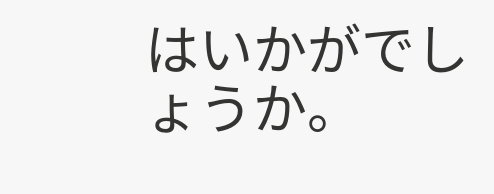はいかがでしょうか。